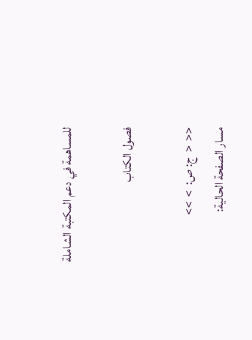للمساهمة في دعم المكتبة الشاملة

فصول الكتاب

<<  <  ج: ص:  >  >>
مسار الصفحة الحالية: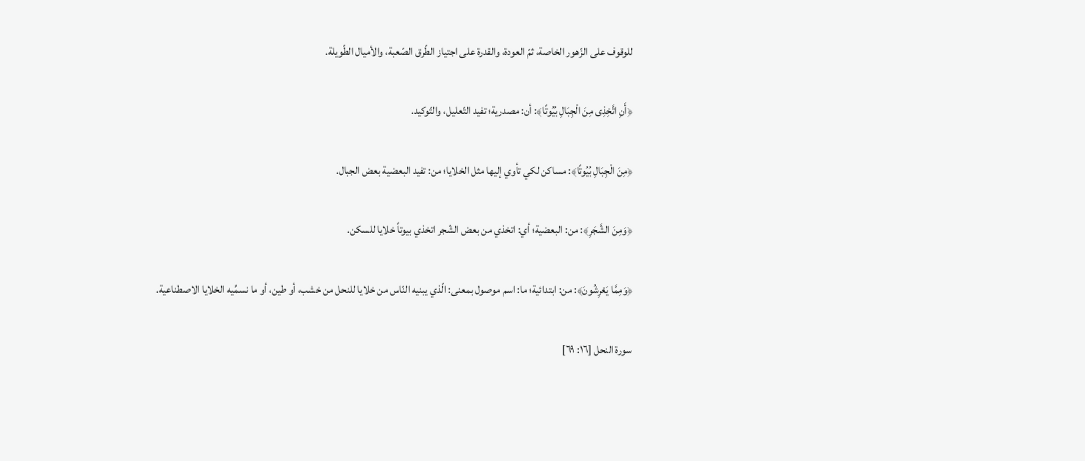للوقوف على الزّهور الخاصة، ثمّ العودة، والقدرة على اجتياز الطّرق الصّعبة، والأميال الطّويلة.

﴿أَنِ اتَّخِذِى مِنَ الْجِبَالِ بُيُوتًا﴾: أن: مصدرية؛ تفيد التّعليل، والتّوكيد.

﴿مِنَ الْجِبَالِ بُيُوتًا﴾: مساكن لكي تأوي إليها مثل الخلايا؛ من: تفيد البعضية بعض الجبال.

﴿وَمِنَ الشَّجَرِ﴾: من: البعضية؛ أي: اتخذي من بعض الشّجر اتخذي بيوتاً خلايا للسكن.

﴿وَمِمَّا يَعْرِشُونَ﴾: من: ابتدائية؛ ما: اسم موصول بمعنى: الّذي يبنيه النّاس من خلايا للنحل من خشب، أو طين، أو ما نسمِّيه الخلايا الاصطناعية.

سورة النحل [١٦: ٦٩]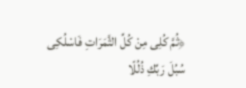﴿ثُمَّ كُلِى مِنْ كُلِّ الثَّمَرَاتِ فَاسْلُكِى سُبُلَ رَبِّكِ ذُلُلًا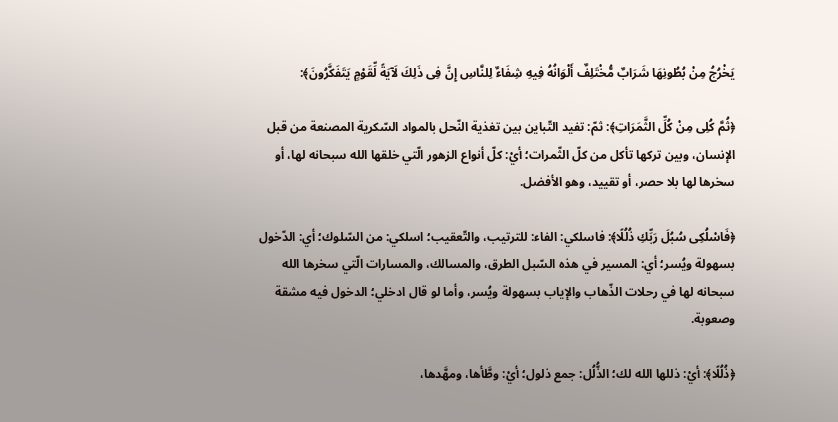يَخْرُجُ مِنْ بُطُونِهَا شَرَابٌ مُّخْتَلِفٌ أَلْوَانُهُ فِيهِ شِفَاءٌ لِلنَّاسِ إِنَّ فِى ذَلِكَ لَآيَةً لِّقَوْمٍ يَتَفَكَّرُونَ﴾:

﴿ثُمَّ كُلِى مِنْ كُلِّ الثَّمَرَاتِ﴾: ثمّ: تفيد التّباين بين تغذية النّحل بالمواد السّكرية المصنعة من قبل الإنسان، وبين تركها تأكل من كلّ الثّمرات؛ أيْ: كلّ أنواع الزهور الّتي خلقها الله سبحانه لها، أو سخرها لها بلا حصر، أو تقييد، وهو الأفضل.

﴿فَاسْلُكِى سُبُلَ رَبِّكِ ذُلُلًا﴾: فاسلكي: الفاء: للترتيب، والتّعقيب؛ اسلكي: من السّلوك؛ أي: الدّخول بسهولة ويُسر؛ أي: المسير في هذه السّبل الطرق، والمسالك، والمسارات الّتي سخرها الله سبحانه لها في رحلات الذّهاب والإياب بسهولة ويُسر، وأما لو قال ادخلي؛ الدخول فيه مشقة وصعوبة.

﴿ذُلُلًا﴾: أيْ: ذللها الله لك؛ الذُّلُل: جمع ذلول؛ أيْ: وطَّأها، ومهَّدها،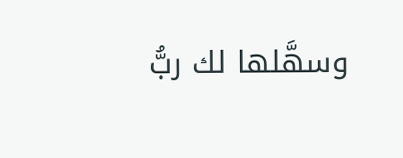وسهَّلها لك ربُّ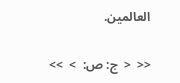العالمين.

<<  <  ج: ص:  >  >>